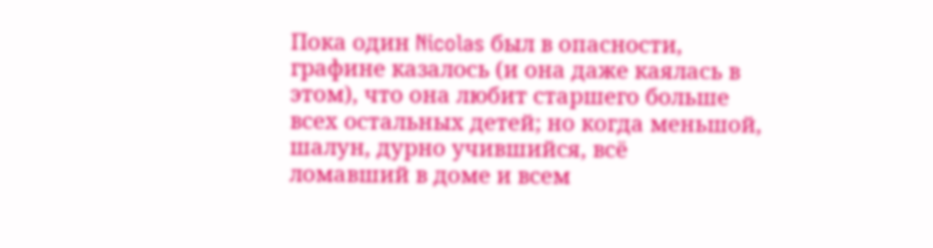Пока один Nicolas был в опасности, графине казалось (и она даже каялась в этом), что она любит старшего больше всех остальных детей; но когда меньшой, шалун, дурно учившийся, всё
ломавший в доме и всем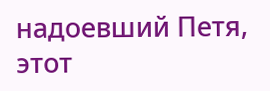надоевший Петя, этот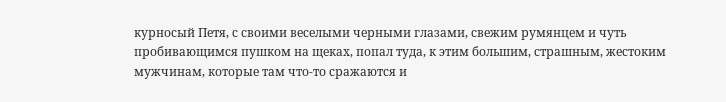курносый Петя, с своими веселыми черными глазами, свежим румянцем и чуть пробивающимся пушком на щеках, попал туда, к этим большим, страшным, жестоким мужчинам, которые там что-то сражаются и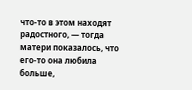что-то в этом находят радостного, — тогда матери показалось, что его-то она любила больше,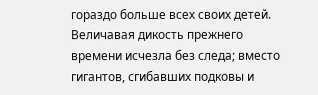гораздо больше всех своих детей.
Величавая дикость прежнего времени исчезла без следа; вместо гигантов, сгибавших подковы и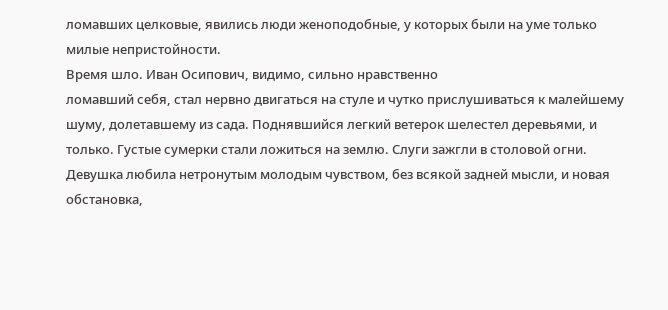ломавших целковые, явились люди женоподобные, у которых были на уме только милые непристойности.
Время шло. Иван Осипович, видимо, сильно нравственно
ломавший себя, стал нервно двигаться на стуле и чутко прислушиваться к малейшему шуму, долетавшему из сада. Поднявшийся легкий ветерок шелестел деревьями, и только. Густые сумерки стали ложиться на землю. Слуги зажгли в столовой огни.
Девушка любила нетронутым молодым чувством, без всякой задней мысли, и новая обстановка,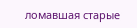ломавшая старые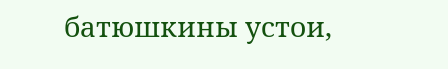батюшкины устои,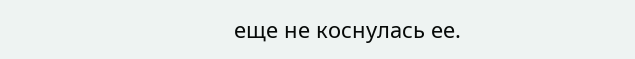еще не коснулась ее.